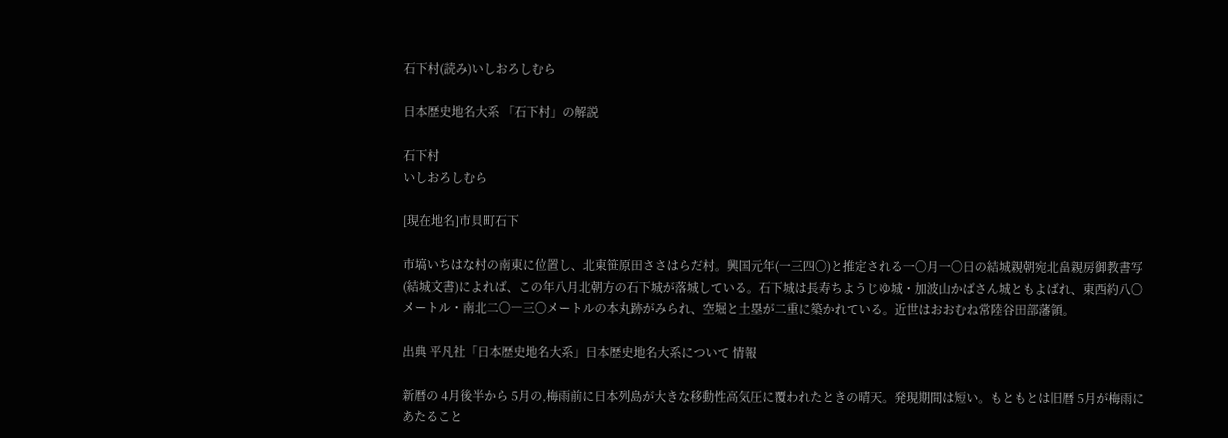石下村(読み)いしおろしむら

日本歴史地名大系 「石下村」の解説

石下村
いしおろしむら

[現在地名]市貝町石下

市塙いちはな村の南東に位置し、北東笹原田ささはらだ村。興国元年(一三四〇)と推定される一〇月一〇日の結城親朝宛北畠親房御教書写(結城文書)によれば、この年八月北朝方の石下城が落城している。石下城は長寿ちようじゆ城・加波山かばさん城ともよばれ、東西約八〇メートル・南北二〇―三〇メートルの本丸跡がみられ、空堀と土塁が二重に築かれている。近世はおおむね常陸谷田部藩領。

出典 平凡社「日本歴史地名大系」日本歴史地名大系について 情報

新暦の 4月後半から 5月の,梅雨前に日本列島が大きな移動性高気圧に覆われたときの晴天。発現期間は短い。もともとは旧暦 5月が梅雨にあたること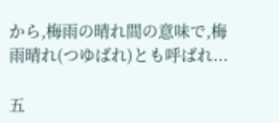から,梅雨の晴れ間の意味で,梅雨晴れ(つゆばれ)とも呼ばれ...

五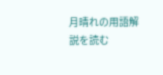月晴れの用語解説を読む